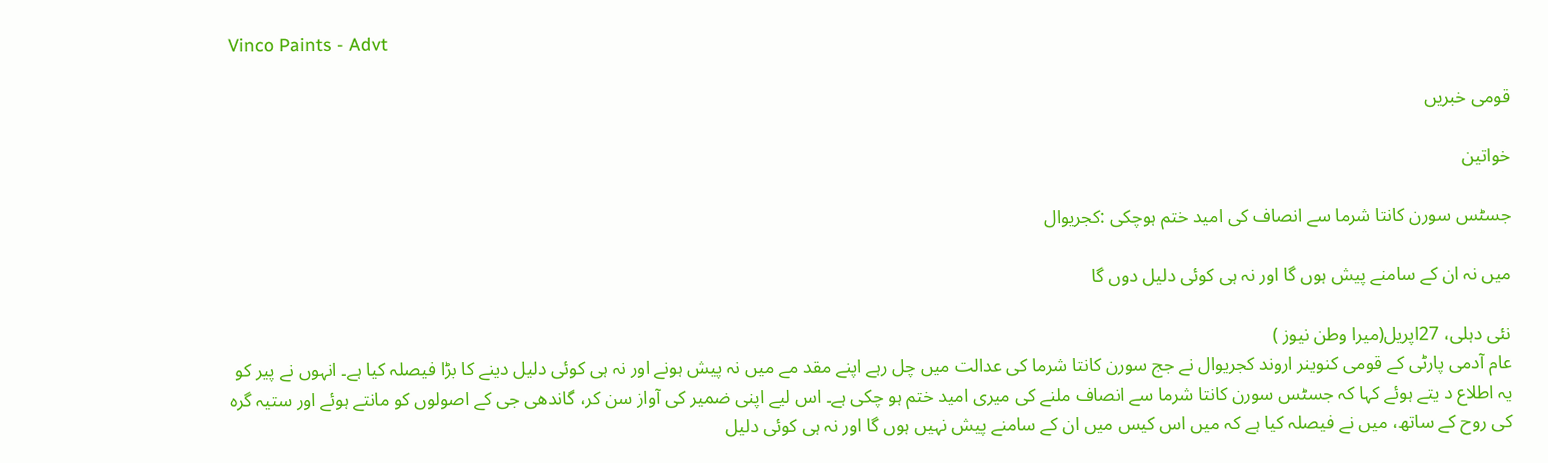Vinco Paints - Advt

قومی خبریں

خواتین

جسٹس سورن کانتا شرما سے انصاف کی امید ختم ہوچکی :کجریوال

میں نہ ان کے سامنے پیش ہوں گا اور نہ ہی کوئی دلیل دوں گا

نئی دہلی، 27اپریل(میرا وطن نیوز )
عام آدمی پارٹی کے قومی کنوینر اروند کجریوال نے جج سورن کانتا شرما کی عدالت میں چل رہے اپنے مقد مے میں نہ پیش ہونے اور نہ ہی کوئی دلیل دینے کا بڑا فیصلہ کیا ہے۔ انہوں نے پیر کو یہ اطلاع د یتے ہوئے کہا کہ جسٹس سورن کانتا شرما سے انصاف ملنے کی میری امید ختم ہو چکی ہے۔ اس لیے اپنی ضمیر کی آواز سن کر، گاندھی جی کے اصولوں کو مانتے ہوئے اور ستیہ گرہ کی روح کے ساتھ، میں نے فیصلہ کیا ہے کہ میں اس کیس میں ان کے سامنے پیش نہیں ہوں گا اور نہ ہی کوئی دلیل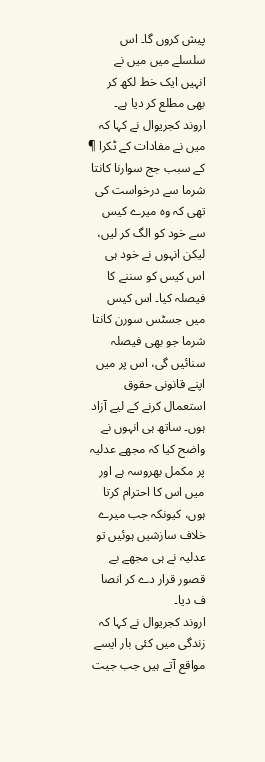پیش کروں گا۔ اس سلسلے میں میں نے انہیں ایک خط لکھ کر بھی مطلع کر دیا ہے۔
اروند کجریوال نے کہا کہ میں نے مفادات کے ٹکرا ¶ کے سبب جج سوارنا کانتا شرما سے درخواست کی تھی کہ وہ میرے کیس سے خود کو الگ کر لیں، لیکن انہوں نے خود ہی اس کیس کو سننے کا فیصلہ کیا۔ اس کیس میں جسٹس سورن کانتا شرما جو بھی فیصلہ سنائیں گی، اس پر میں اپنے قانونی حقوق استعمال کرنے کے لیے آزاد ہوں۔ ساتھ ہی انہوں نے واضح کیا کہ مجھے عدلیہ پر مکمل بھروسہ ہے اور میں اس کا احترام کرتا ہوں، کیونکہ جب میرے خلاف سازشیں ہوئیں تو عدلیہ نے ہی مجھے بے قصور قرار دے کر انصا ف دیا۔
اروند کجریوال نے کہا کہ زندگی میں کئی بار ایسے مواقع آتے ہیں جب جیت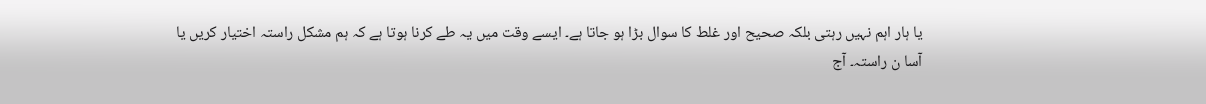یا ہار اہم نہیں رہتی بلکہ صحیح اور غلط کا سوال بڑا ہو جاتا ہے۔ ایسے وقت میں یہ طے کرنا ہوتا ہے کہ ہم مشکل راستہ اختیار کریں یا آسا ن راستہ۔ آج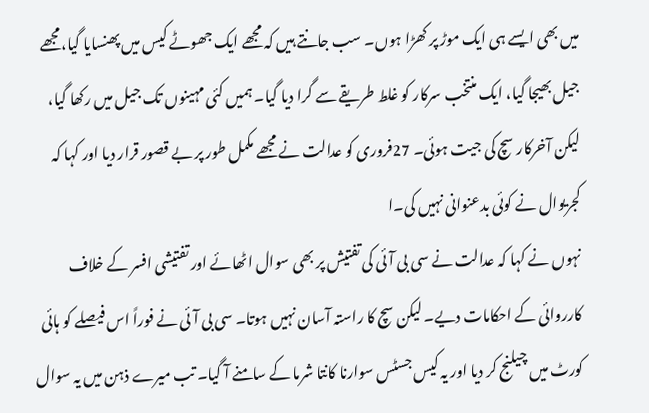میں بھی ایسے ہی ایک موڑ پر کھڑا ہوں۔ سب جانتے ہیں کہ مجھے ایک جھوٹے کیس میں پھنسایا گیا،مجھے جیل بھیجا گیا، ایک منتخب سرکار کو غلط طریقے سے گرا دیا گیا۔ ہمیں کئی مہینوں تک جیل میں رکھا گیا، لیکن آخرکار سچ کی جیت ہوئی۔ 27فروری کو عدالت نے مجھے مکمل طور پر بے قصور قرار دیا اور کہا کہ کجریوال نے کوئی بدعنوانی نہیں کی۔ا
نہوں نے کہا کہ عدالت نے سی بی آئی کی تفتیش پر بھی سوال اٹھائے اور تفتیشی افسر کے خلاف کارروائی کے احکامات دیے۔ لیکن سچ کا راستہ آسان نہیں ہوتا۔ سی بی آئی نے فوراً اس فیصلے کو ہائی کورٹ میں چیلنج کر دیا اور یہ کیس جسٹس سوارنا کانتا شرما کے سامنے آ گیا۔ تب میرے ذہن میں یہ سوال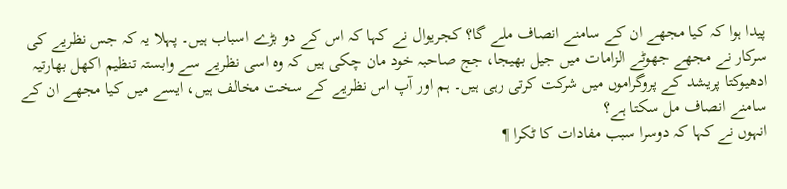پیدا ہوا کہ کیا مجھے ان کے سامنے انصاف ملے گا؟ کجریوال نے کہا کہ اس کے دو بڑے اسباب ہیں۔ پہلا یہ کہ جس نظریے کی سرکار نے مجھے جھوٹے الزامات میں جیل بھیجا، جج صاحبہ خود مان چکی ہیں کہ وہ اسی نظریے سے وابستہ تنظیم اکھل بھارتیہ ادھیوکتا پریشد کے پروگراموں میں شرکت کرتی رہی ہیں۔ ہم اور آپ اس نظریے کے سخت مخالف ہیں، ایسے میں کیا مجھے ان کے سامنے انصاف مل سکتا ہے؟
انہوں نے کہا کہ دوسرا سبب مفادات کا ٹکرا ¶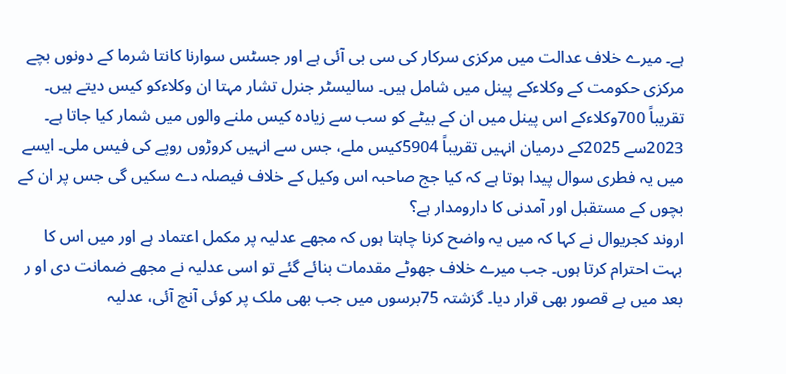ہے۔ میرے خلاف عدالت میں مرکزی سرکار کی سی بی آئی ہے اور جسٹس سوارنا کانتا شرما کے دونوں بچے مرکزی حکومت کے وکلاءکے پینل میں شامل ہیں۔ سالیسٹر جنرل تشار مہتا ان وکلاءکو کیس دیتے ہیں۔ تقریباً 700وکلاءکے اس پینل میں ان کے بیٹے کو سب سے زیادہ کیس ملنے والوں میں شمار کیا جاتا ہے۔ 2023سے 2025کے درمیان انہیں تقریباً 5904کیس ملے، جس سے انہیں کروڑوں روپے کی فیس ملی۔ ایسے میں یہ فطری سوال پیدا ہوتا ہے کہ کیا جج صاحبہ اس وکیل کے خلاف فیصلہ دے سکیں گی جس پر ان کے بچوں کے مستقبل اور آمدنی کا دارومدار ہے؟
اروند کجریوال نے کہا کہ میں یہ واضح کرنا چاہتا ہوں کہ مجھے عدلیہ پر مکمل اعتماد ہے اور میں اس کا بہت احترام کرتا ہوں۔ جب میرے خلاف جھوٹے مقدمات بنائے گئے تو اسی عدلیہ نے مجھے ضمانت دی او ر بعد میں بے قصور بھی قرار دیا۔ گزشتہ 75برسوں میں جب بھی ملک پر کوئی آنچ آئی، عدلیہ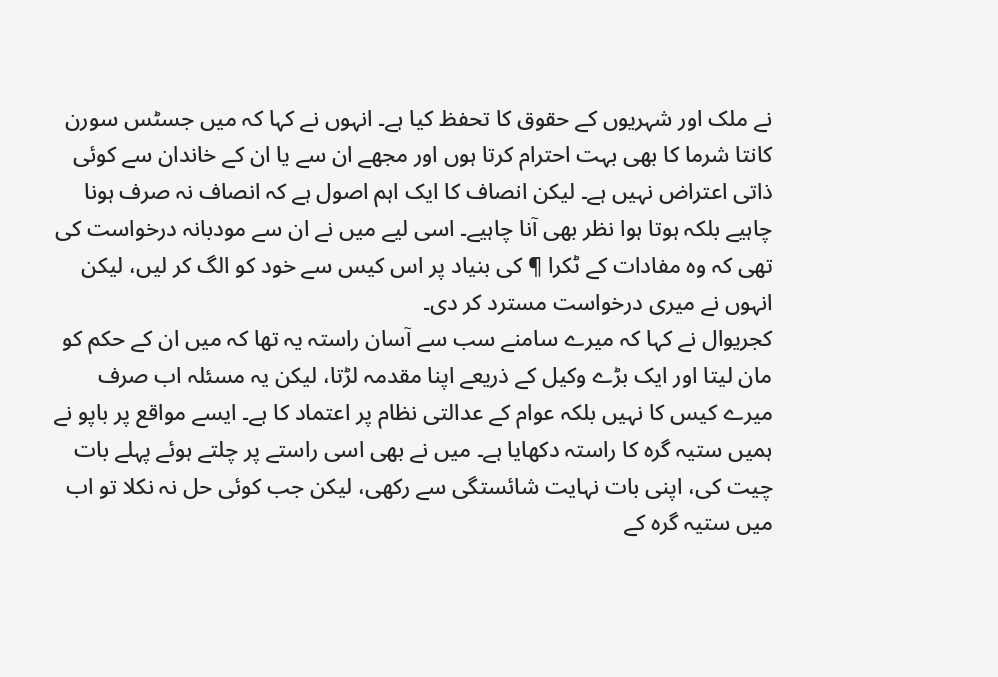نے ملک اور شہریوں کے حقوق کا تحفظ کیا ہے۔ انہوں نے کہا کہ میں جسٹس سورن کانتا شرما کا بھی بہت احترام کرتا ہوں اور مجھے ان سے یا ان کے خاندان سے کوئی ذاتی اعتراض نہیں ہے۔ لیکن انصاف کا ایک اہم اصول ہے کہ انصاف نہ صرف ہونا چاہیے بلکہ ہوتا ہوا نظر بھی آنا چاہیے۔ اسی لیے میں نے ان سے مودبانہ درخواست کی تھی کہ وہ مفادات کے ٹکرا ¶ کی بنیاد پر اس کیس سے خود کو الگ کر لیں، لیکن انہوں نے میری درخواست مسترد کر دی۔
کجریوال نے کہا کہ میرے سامنے سب سے آسان راستہ یہ تھا کہ میں ان کے حکم کو مان لیتا اور ایک بڑے وکیل کے ذریعے اپنا مقدمہ لڑتا، لیکن یہ مسئلہ اب صرف میرے کیس کا نہیں بلکہ عوام کے عدالتی نظام پر اعتماد کا ہے۔ ایسے مواقع پر باپو نے ہمیں ستیہ گرہ کا راستہ دکھایا ہے۔ میں نے بھی اسی راستے پر چلتے ہوئے پہلے بات چیت کی، اپنی بات نہایت شائستگی سے رکھی، لیکن جب کوئی حل نہ نکلا تو اب میں ستیہ گرہ کے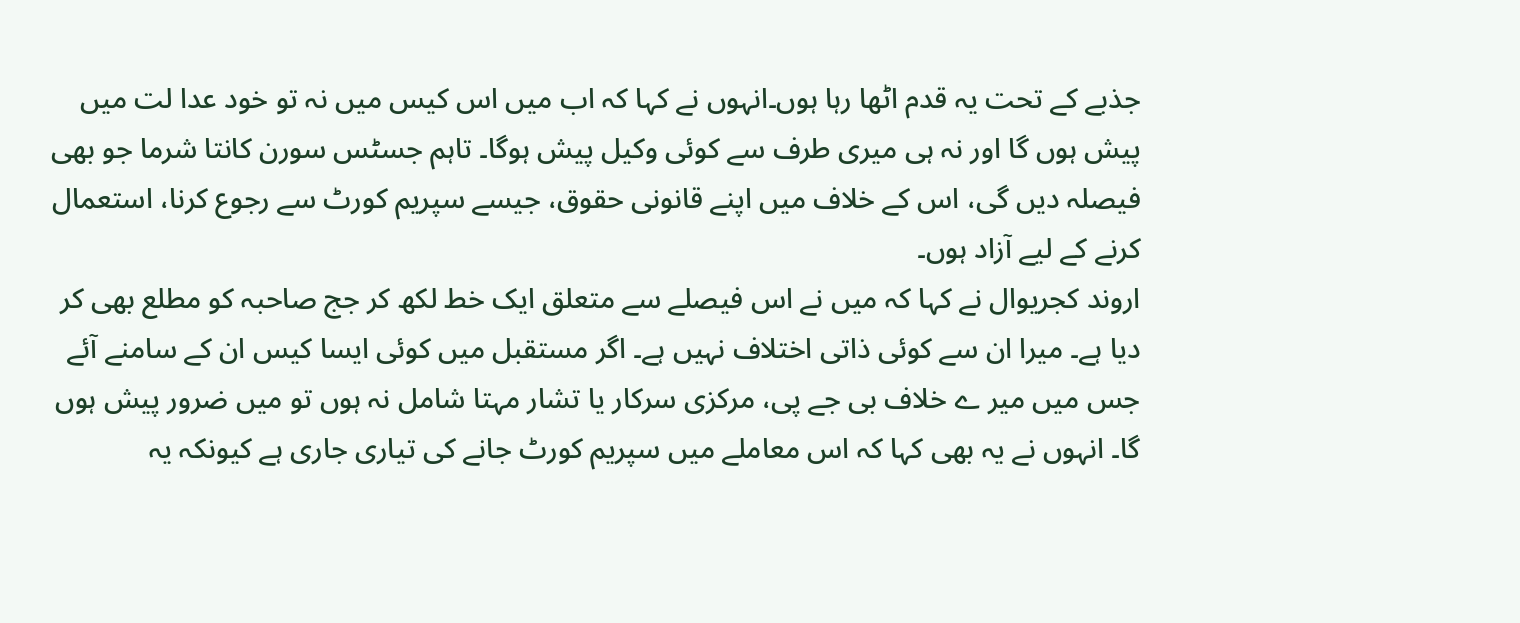جذبے کے تحت یہ قدم اٹھا رہا ہوں۔انہوں نے کہا کہ اب میں اس کیس میں نہ تو خود عدا لت میں پیش ہوں گا اور نہ ہی میری طرف سے کوئی وکیل پیش ہوگا۔ تاہم جسٹس سورن کانتا شرما جو بھی فیصلہ دیں گی، اس کے خلاف میں اپنے قانونی حقوق، جیسے سپریم کورٹ سے رجوع کرنا، استعمال کرنے کے لیے آزاد ہوں۔
اروند کجریوال نے کہا کہ میں نے اس فیصلے سے متعلق ایک خط لکھ کر جج صاحبہ کو مطلع بھی کر دیا ہے۔ میرا ان سے کوئی ذاتی اختلاف نہیں ہے۔ اگر مستقبل میں کوئی ایسا کیس ان کے سامنے آئے جس میں میر ے خلاف بی جے پی، مرکزی سرکار یا تشار مہتا شامل نہ ہوں تو میں ضرور پیش ہوں گا۔ انہوں نے یہ بھی کہا کہ اس معاملے میں سپریم کورٹ جانے کی تیاری جاری ہے کیونکہ یہ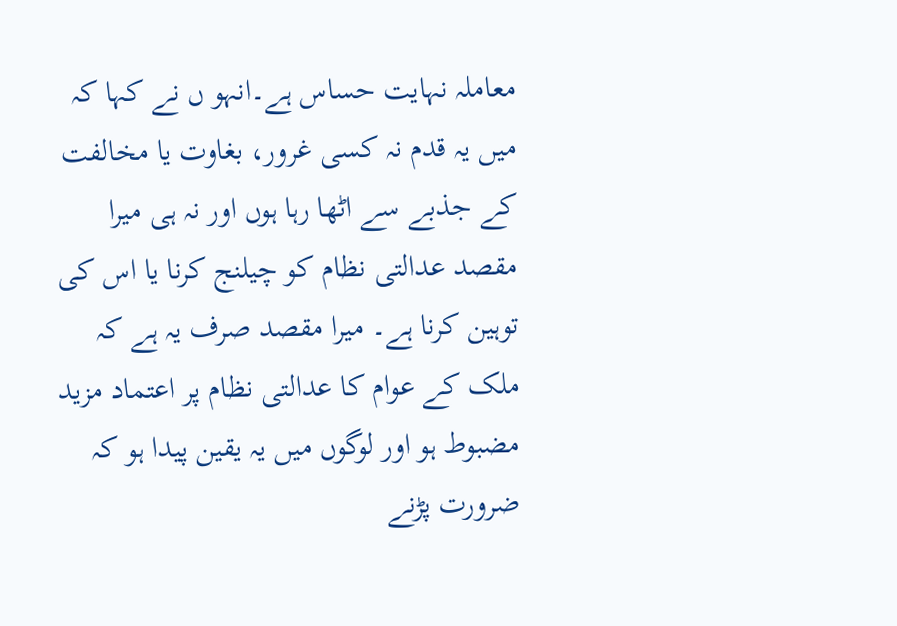معاملہ نہایت حساس ہے۔انہو ں نے کہا کہ میں یہ قدم نہ کسی غرور، بغاوت یا مخالفت کے جذبے سے اٹھا رہا ہوں اور نہ ہی میرا مقصد عدالتی نظام کو چیلنج کرنا یا اس کی توہین کرنا ہے۔ میرا مقصد صرف یہ ہے کہ ملک کے عوام کا عدالتی نظام پر اعتماد مزید مضبوط ہو اور لوگوں میں یہ یقین پیدا ہو کہ ضرورت پڑنے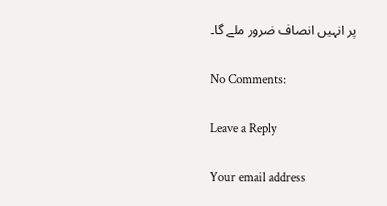پر انہیں انصاف ضرور ملے گا۔

No Comments:

Leave a Reply

Your email address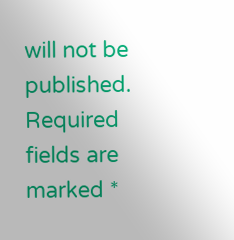will not be published. Required fields are marked *